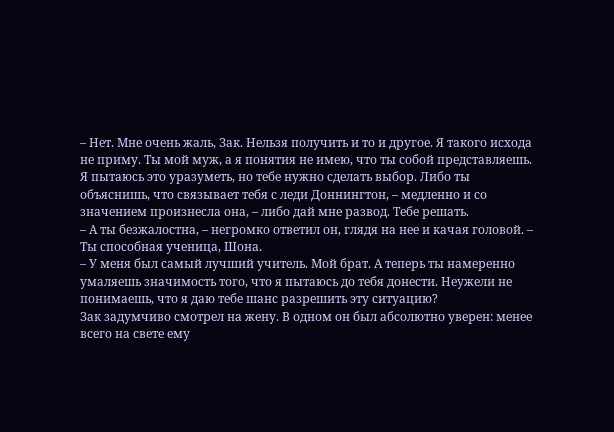– Нет. Мне очень жаль, Зак. Нельзя получить и то и другое. Я такого исхода не приму. Ты мой муж, а я понятия не имею, что ты собой представляешь. Я пытаюсь это уразуметь, но тебе нужно сделать выбор. Либо ты объяснишь, что связывает тебя с леди Доннингтон, – медленно и со значением произнесла она, – либо дай мне развод. Тебе решать.
– А ты безжалостна, – негромко ответил он, глядя на нее и качая головой. – Ты способная ученица, Шона.
– У меня был самый лучший учитель. Мой брат. А теперь ты намеренно умаляешь значимость того, что я пытаюсь до тебя донести. Неужели не понимаешь, что я даю тебе шанс разрешить эту ситуацию?
Зак задумчиво смотрел на жену. В одном он был абсолютно уверен: менее всего на свете ему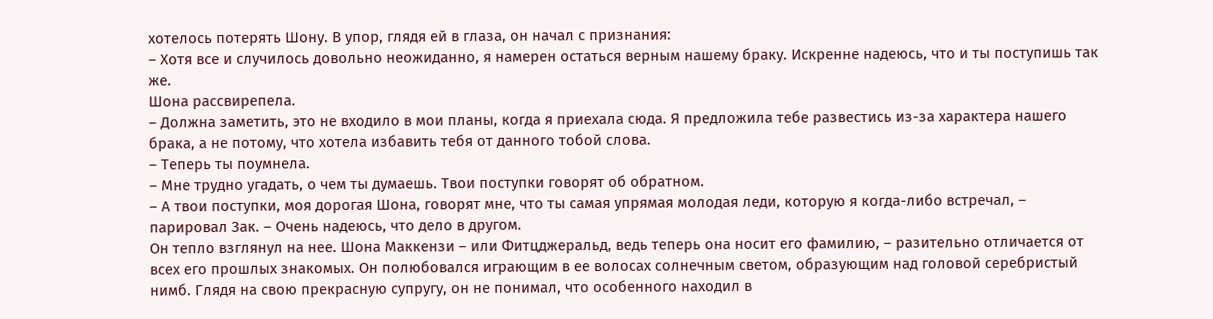хотелось потерять Шону. В упор, глядя ей в глаза, он начал с признания:
– Хотя все и случилось довольно неожиданно, я намерен остаться верным нашему браку. Искренне надеюсь, что и ты поступишь так же.
Шона рассвирепела.
– Должна заметить, это не входило в мои планы, когда я приехала сюда. Я предложила тебе развестись из-за характера нашего брака, а не потому, что хотела избавить тебя от данного тобой слова.
– Теперь ты поумнела.
– Мне трудно угадать, о чем ты думаешь. Твои поступки говорят об обратном.
– А твои поступки, моя дорогая Шона, говорят мне, что ты самая упрямая молодая леди, которую я когда-либо встречал, – парировал Зак. – Очень надеюсь, что дело в другом.
Он тепло взглянул на нее. Шона Маккензи – или Фитцджеральд, ведь теперь она носит его фамилию, – разительно отличается от всех его прошлых знакомых. Он полюбовался играющим в ее волосах солнечным светом, образующим над головой серебристый нимб. Глядя на свою прекрасную супругу, он не понимал, что особенного находил в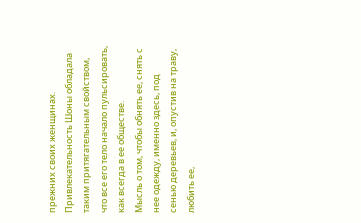прежних своих женщинах. Привлекательность Шоны обладала таким притягательным свойством, что все его тело начало пульсировать, как всегда в ее обществе.
Мысль о том, чтобы обнять ее, снять с нее одежду, именно здесь, под сенью деревьев, и, опустив на траву, любить ее,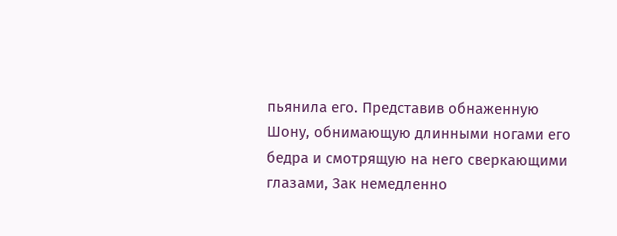пьянила его. Представив обнаженную Шону, обнимающую длинными ногами его бедра и смотрящую на него сверкающими глазами, Зак немедленно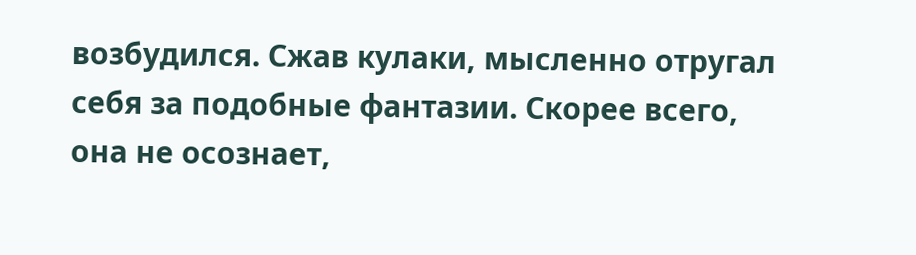возбудился. Сжав кулаки, мысленно отругал себя за подобные фантазии. Скорее всего, она не осознает,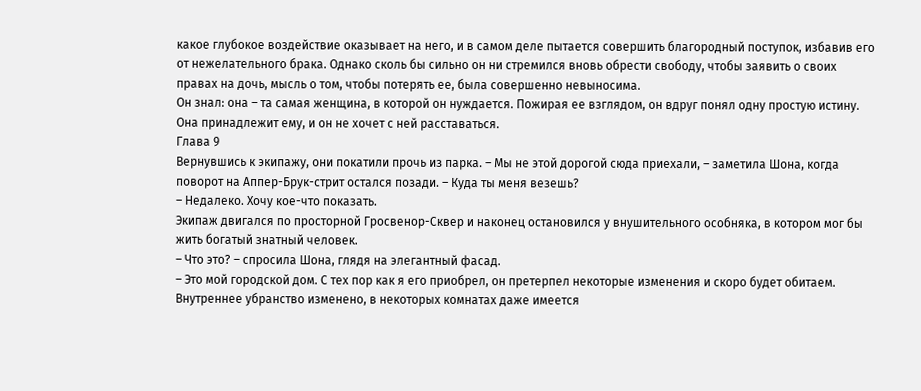какое глубокое воздействие оказывает на него, и в самом деле пытается совершить благородный поступок, избавив его от нежелательного брака. Однако сколь бы сильно он ни стремился вновь обрести свободу, чтобы заявить о своих правах на дочь, мысль о том, чтобы потерять ее, была совершенно невыносима.
Он знал: она – та самая женщина, в которой он нуждается. Пожирая ее взглядом, он вдруг понял одну простую истину. Она принадлежит ему, и он не хочет с ней расставаться.
Глава 9
Вернувшись к экипажу, они покатили прочь из парка. – Мы не этой дорогой сюда приехали, – заметила Шона, когда поворот на Аппер-Брук-стрит остался позади. – Куда ты меня везешь?
– Недалеко. Хочу кое-что показать.
Экипаж двигался по просторной Гросвенор-Сквер и наконец остановился у внушительного особняка, в котором мог бы жить богатый знатный человек.
– Что это? – спросила Шона, глядя на элегантный фасад.
– Это мой городской дом. С тех пор как я его приобрел, он претерпел некоторые изменения и скоро будет обитаем. Внутреннее убранство изменено, в некоторых комнатах даже имеется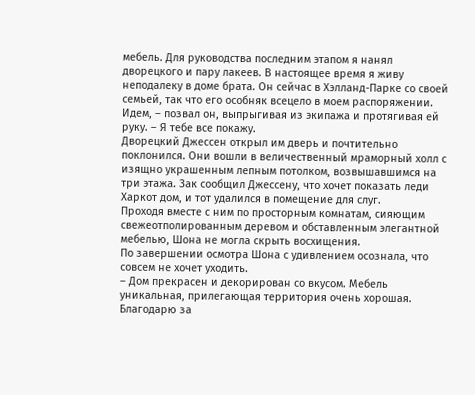мебель. Для руководства последним этапом я нанял дворецкого и пару лакеев. В настоящее время я живу неподалеку в доме брата. Он сейчас в Хэлланд-Парке со своей семьей, так что его особняк всецело в моем распоряжении. Идем, – позвал он, выпрыгивая из экипажа и протягивая ей руку. – Я тебе все покажу.
Дворецкий Джессен открыл им дверь и почтительно поклонился. Они вошли в величественный мраморный холл с изящно украшенным лепным потолком, возвышавшимся на три этажа. Зак сообщил Джессену, что хочет показать леди Харкот дом, и тот удалился в помещение для слуг.
Проходя вместе с ним по просторным комнатам, сияющим свежеотполированным деревом и обставленным элегантной мебелью, Шона не могла скрыть восхищения.
По завершении осмотра Шона с удивлением осознала, что совсем не хочет уходить.
– Дом прекрасен и декорирован со вкусом. Мебель уникальная, прилегающая территория очень хорошая. Благодарю за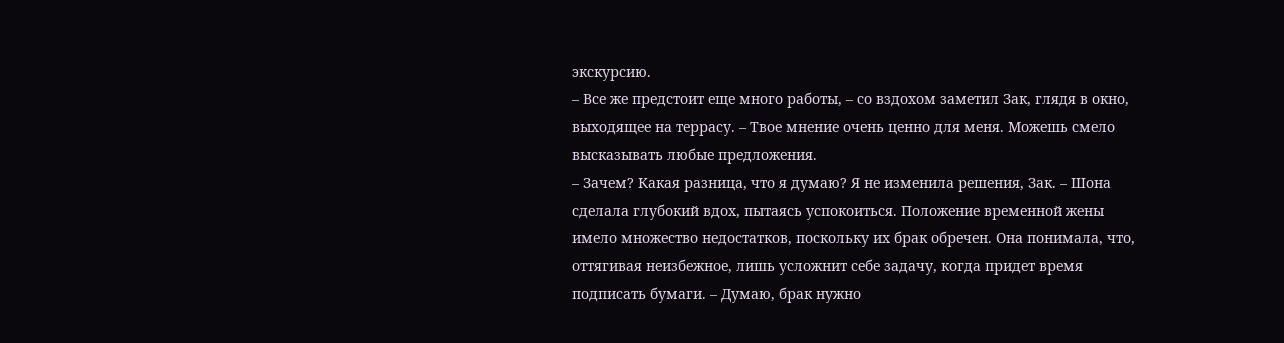экскурсию.
– Все же предстоит еще много работы, – со вздохом заметил Зак, глядя в окно, выходящее на террасу. – Твое мнение очень ценно для меня. Можешь смело высказывать любые предложения.
– Зачем? Какая разница, что я думаю? Я не изменила решения, Зак. – Шона сделала глубокий вдох, пытаясь успокоиться. Положение временной жены имело множество недостатков, поскольку их брак обречен. Она понимала, что, оттягивая неизбежное, лишь усложнит себе задачу, когда придет время подписать бумаги. – Думаю, брак нужно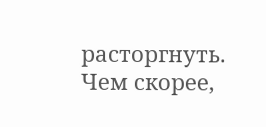расторгнуть. Чем скорее,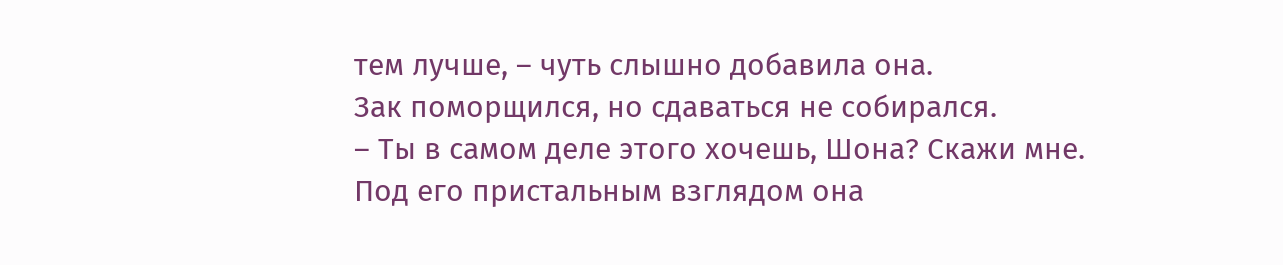тем лучше, – чуть слышно добавила она.
Зак поморщился, но сдаваться не собирался.
– Ты в самом деле этого хочешь, Шона? Скажи мне.
Под его пристальным взглядом она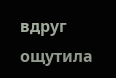вдруг ощутила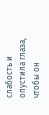слабость и опустила глаза, чтобы он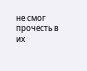не смог прочесть в их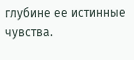глубине ее истинные чувства.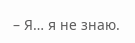– Я… я не знаю.